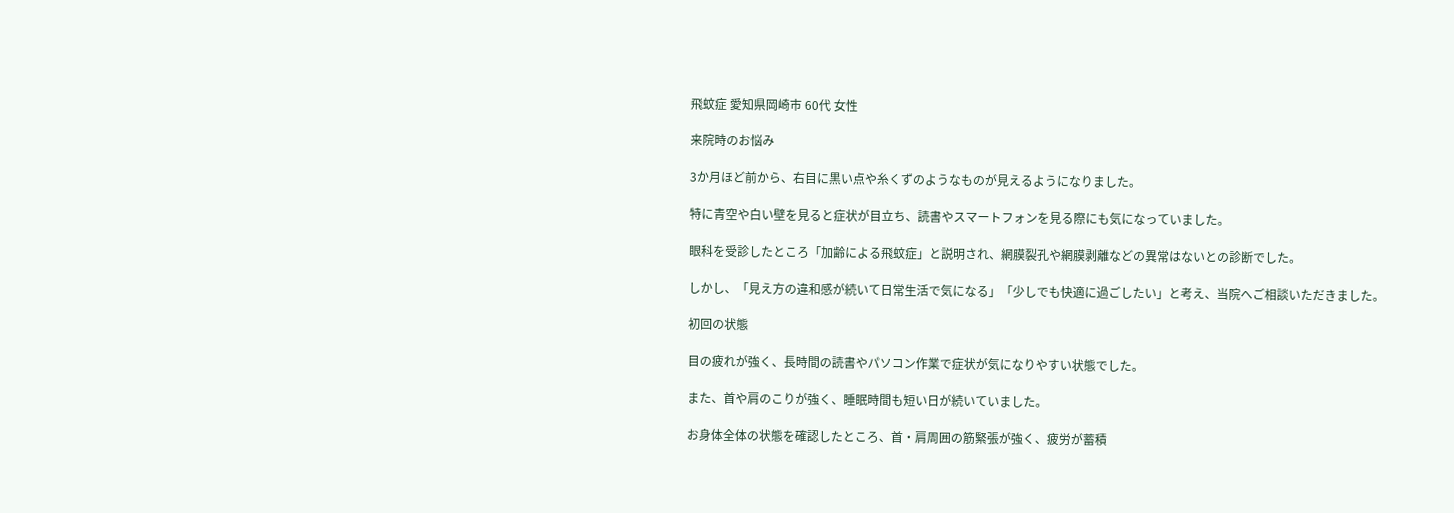飛蚊症 愛知県岡崎市 60代 女性

来院時のお悩み

3か月ほど前から、右目に黒い点や糸くずのようなものが見えるようになりました。

特に青空や白い壁を見ると症状が目立ち、読書やスマートフォンを見る際にも気になっていました。

眼科を受診したところ「加齢による飛蚊症」と説明され、網膜裂孔や網膜剥離などの異常はないとの診断でした。

しかし、「見え方の違和感が続いて日常生活で気になる」「少しでも快適に過ごしたい」と考え、当院へご相談いただきました。

初回の状態

目の疲れが強く、長時間の読書やパソコン作業で症状が気になりやすい状態でした。

また、首や肩のこりが強く、睡眠時間も短い日が続いていました。

お身体全体の状態を確認したところ、首・肩周囲の筋緊張が強く、疲労が蓄積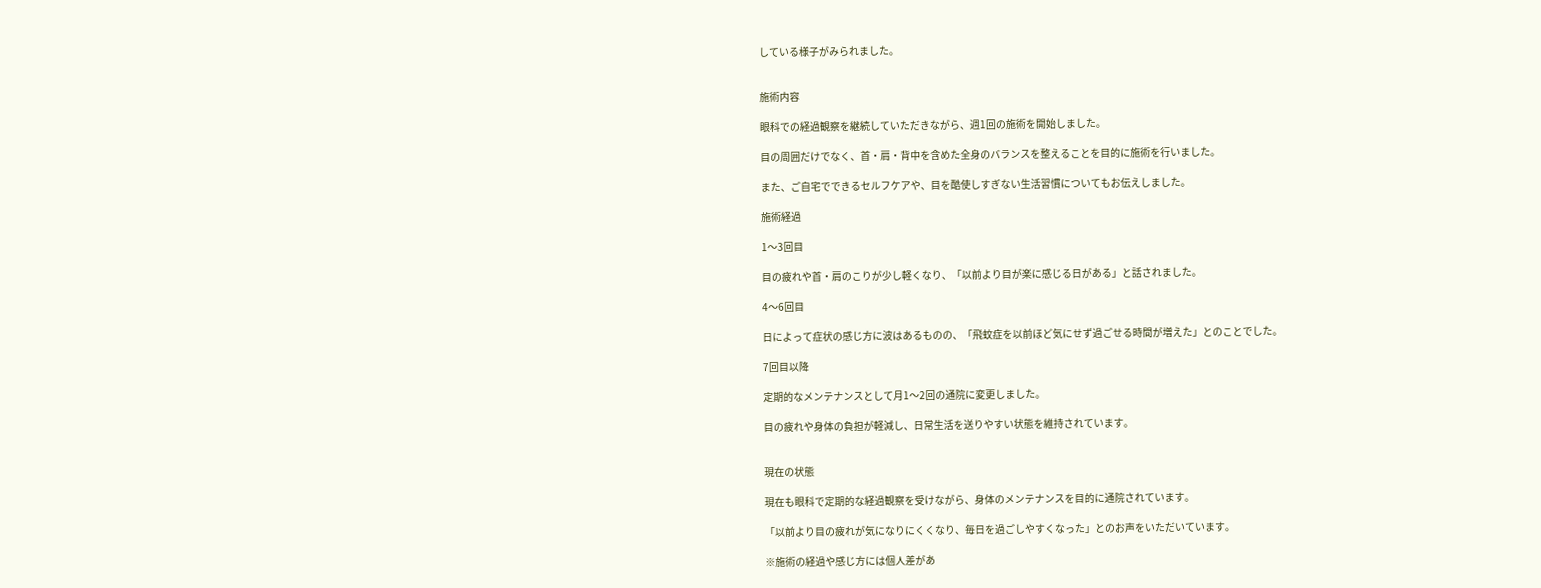している様子がみられました。


施術内容

眼科での経過観察を継続していただきながら、週1回の施術を開始しました。

目の周囲だけでなく、首・肩・背中を含めた全身のバランスを整えることを目的に施術を行いました。

また、ご自宅でできるセルフケアや、目を酷使しすぎない生活習慣についてもお伝えしました。

施術経過

1〜3回目

目の疲れや首・肩のこりが少し軽くなり、「以前より目が楽に感じる日がある」と話されました。

4〜6回目

日によって症状の感じ方に波はあるものの、「飛蚊症を以前ほど気にせず過ごせる時間が増えた」とのことでした。

7回目以降

定期的なメンテナンスとして月1〜2回の通院に変更しました。

目の疲れや身体の負担が軽減し、日常生活を送りやすい状態を維持されています。


現在の状態

現在も眼科で定期的な経過観察を受けながら、身体のメンテナンスを目的に通院されています。

「以前より目の疲れが気になりにくくなり、毎日を過ごしやすくなった」とのお声をいただいています。

※施術の経過や感じ方には個人差があ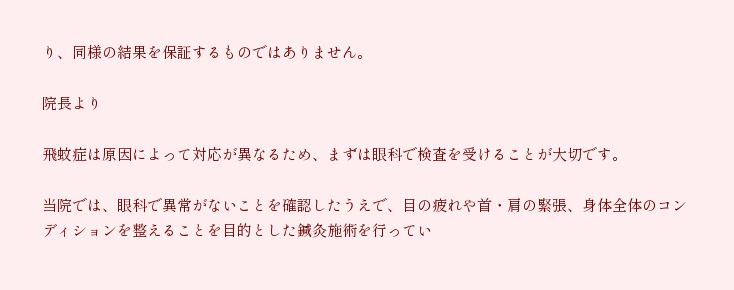り、同様の結果を保証するものではありません。

院長より

飛蚊症は原因によって対応が異なるため、まずは眼科で検査を受けることが大切です。

当院では、眼科で異常がないことを確認したうえで、目の疲れや首・肩の緊張、身体全体のコンディションを整えることを目的とした鍼灸施術を行ってい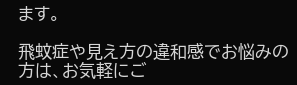ます。

飛蚊症や見え方の違和感でお悩みの方は、お気軽にご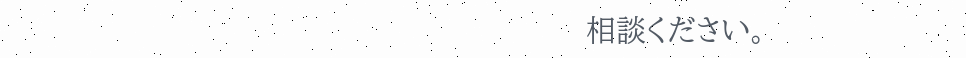相談ください。